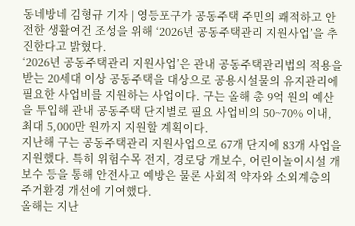동네방네 김형규 기자 | 영등포구가 공동주택 주민의 쾌적하고 안전한 생활여건 조성을 위해 ‘2026년 공동주택관리 지원사업’을 추진한다고 밝혔다.
‘2026년 공동주택관리 지원사업’은 관내 공동주택관리법의 적용을 받는 20세대 이상 공동주택을 대상으로 공용시설물의 유지관리에 필요한 사업비를 지원하는 사업이다. 구는 올해 총 9억 원의 예산을 투입해 관내 공동주택 단지별로 필요 사업비의 50~70% 이내, 최대 5,000만 원까지 지원할 계획이다.
지난해 구는 공동주택관리 지원사업으로 67개 단지에 83개 사업을 지원했다. 특히 위험수목 전지, 경로당 개보수, 어린이놀이시설 개보수 등을 통해 안전사고 예방은 물론 사회적 약자와 소외계층의 주거환경 개선에 기여했다.
올해는 지난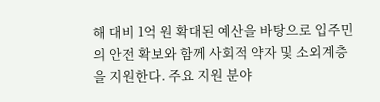해 대비 1억 원 확대된 예산을 바탕으로 입주민의 안전 확보와 함께 사회적 약자 및 소외계층을 지원한다. 주요 지원 분야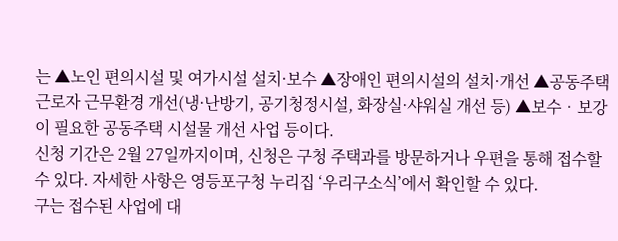는 ▲노인 편의시설 및 여가시설 설치·보수 ▲장애인 편의시설의 설치·개선 ▲공동주택 근로자 근무환경 개선(냉·난방기, 공기청정시설, 화장실·샤워실 개선 등) ▲보수‧보강이 필요한 공동주택 시설물 개선 사업 등이다.
신청 기간은 2월 27일까지이며, 신청은 구청 주택과를 방문하거나 우편을 통해 접수할 수 있다. 자세한 사항은 영등포구청 누리집 ‘우리구소식’에서 확인할 수 있다.
구는 접수된 사업에 대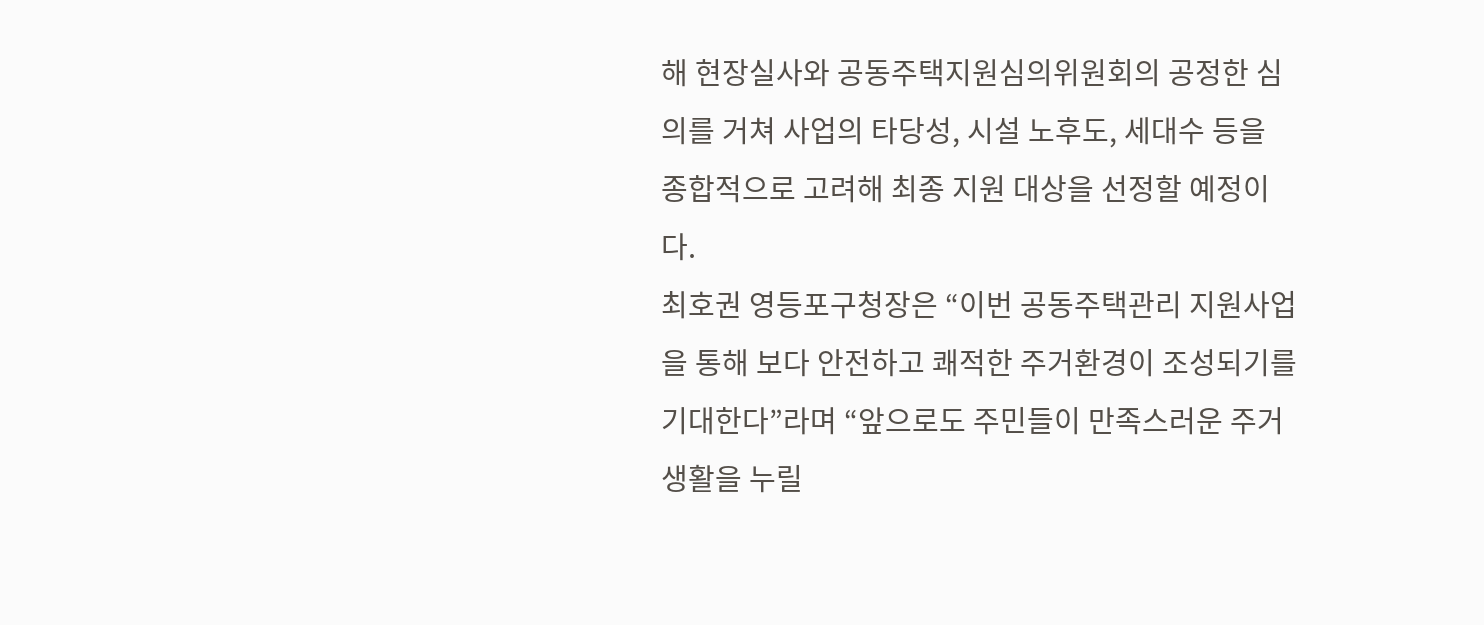해 현장실사와 공동주택지원심의위원회의 공정한 심의를 거쳐 사업의 타당성, 시설 노후도, 세대수 등을 종합적으로 고려해 최종 지원 대상을 선정할 예정이다.
최호권 영등포구청장은 “이번 공동주택관리 지원사업을 통해 보다 안전하고 쾌적한 주거환경이 조성되기를 기대한다”라며 “앞으로도 주민들이 만족스러운 주거생활을 누릴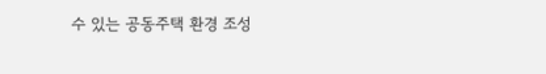수 있는 공동주택 환경 조성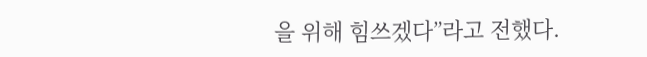을 위해 힘쓰겠다”라고 전했다.